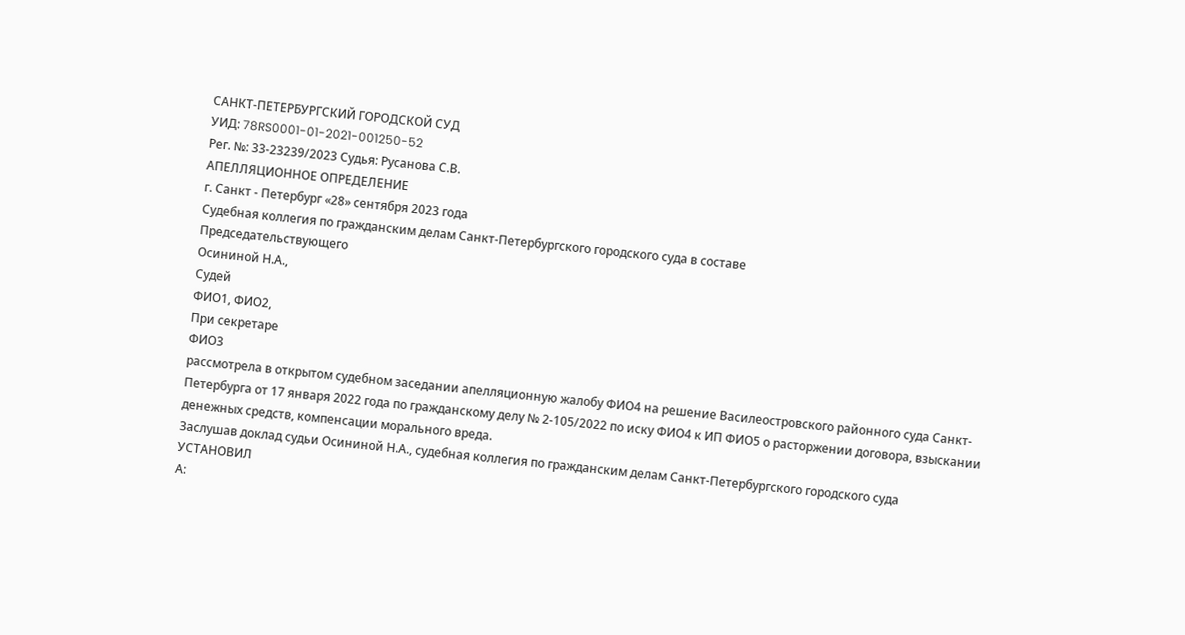САНКТ-ПЕТЕРБУРГСКИЙ ГОРОДСКОЙ СУД
УИД: 78RS0001-01-2021-001250-52
Рег. №: 33-23239/2023 Судья: Русанова С.В.
АПЕЛЛЯЦИОННОЕ ОПРЕДЕЛЕНИЕ
г. Санкт - Петербург «28» сентября 2023 года
Судебная коллегия по гражданским делам Санкт-Петербургского городского суда в составе
Председательствующего
Осининой Н.А.,
Судей
ФИО1, ФИО2,
При секретаре
ФИО3
рассмотрела в открытом судебном заседании апелляционную жалобу ФИО4 на решение Василеостровского районного суда Санкт-Петербурга от 17 января 2022 года по гражданскому делу № 2-105/2022 по иску ФИО4 к ИП ФИО5 о расторжении договора, взыскании денежных средств, компенсации морального вреда.
Заслушав доклад судьи Осининой Н.А., судебная коллегия по гражданским делам Санкт-Петербургского городского суда
УСТАНОВИЛ
А: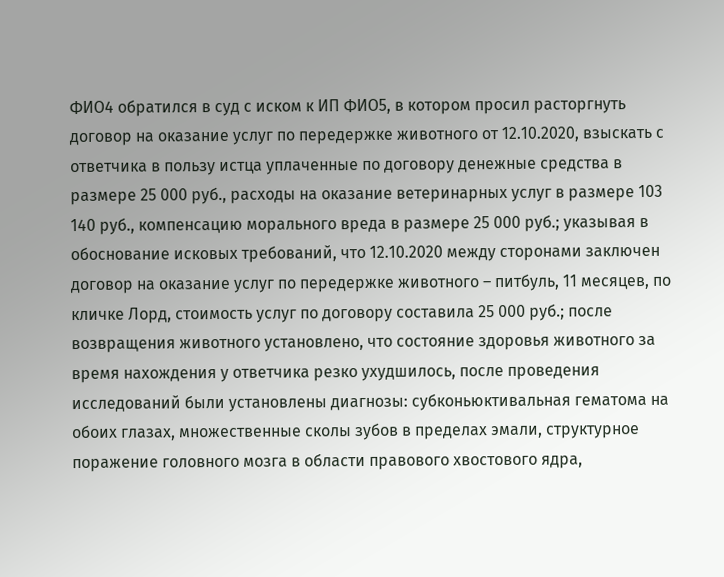ФИО4 обратился в суд с иском к ИП ФИО5, в котором просил расторгнуть договор на оказание услуг по передержке животного от 12.10.2020, взыскать с ответчика в пользу истца уплаченные по договору денежные средства в размере 25 000 руб., расходы на оказание ветеринарных услуг в размере 103 140 руб., компенсацию морального вреда в размере 25 000 руб.; указывая в обоснование исковых требований, что 12.10.2020 между сторонами заключен договор на оказание услуг по передержке животного – питбуль, 11 месяцев, по кличке Лорд, стоимость услуг по договору составила 25 000 руб.; после возвращения животного установлено, что состояние здоровья животного за время нахождения у ответчика резко ухудшилось, после проведения исследований были установлены диагнозы: субконьюктивальная гематома на обоих глазах, множественные сколы зубов в пределах эмали, структурное поражение головного мозга в области правового хвостового ядра,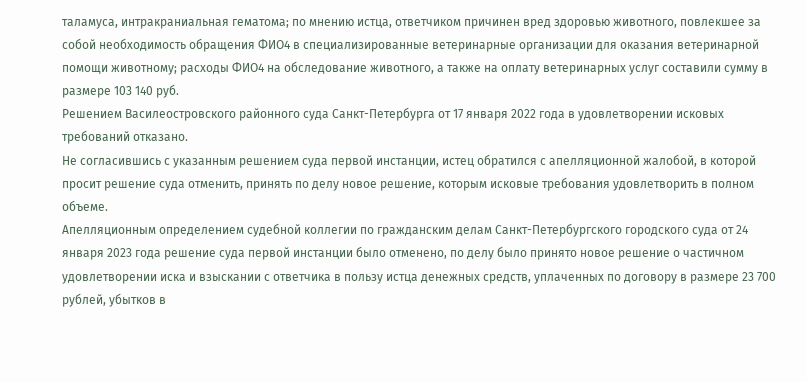таламуса, интракраниальная гематома; по мнению истца, ответчиком причинен вред здоровью животного, повлекшее за собой необходимость обращения ФИО4 в специализированные ветеринарные организации для оказания ветеринарной помощи животному; расходы ФИО4 на обследование животного, а также на оплату ветеринарных услуг составили сумму в размере 103 140 руб.
Решением Василеостровского районного суда Санкт-Петербурга от 17 января 2022 года в удовлетворении исковых требований отказано.
Не согласившись с указанным решением суда первой инстанции, истец обратился с апелляционной жалобой, в которой просит решение суда отменить, принять по делу новое решение, которым исковые требования удовлетворить в полном объеме.
Апелляционным определением судебной коллегии по гражданским делам Санкт-Петербургского городского суда от 24 января 2023 года решение суда первой инстанции было отменено, по делу было принято новое решение о частичном удовлетворении иска и взыскании с ответчика в пользу истца денежных средств, уплаченных по договору в размере 23 700 рублей, убытков в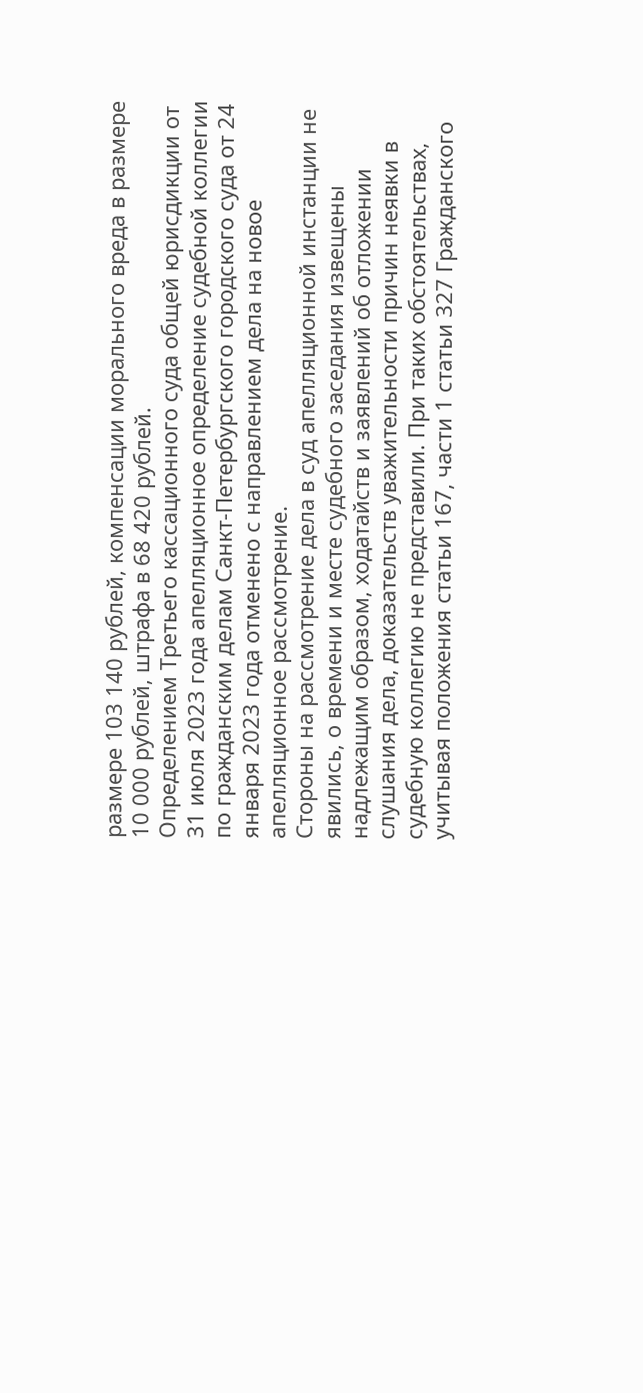размере 103 140 рублей, компенсации морального вреда в размере 10 000 рублей, штрафа в 68 420 рублей.
Определением Третьего кассационного суда общей юрисдикции от 31 июля 2023 года апелляционное определение судебной коллегии по гражданским делам Санкт-Петербургского городского суда от 24 января 2023 года отменено с направлением дела на новое апелляционное рассмотрение.
Стороны на рассмотрение дела в суд апелляционной инстанции не явились, о времени и месте судебного заседания извещены надлежащим образом, ходатайств и заявлений об отложении слушания дела, доказательств уважительности причин неявки в судебную коллегию не представили. При таких обстоятельствах, учитывая положения статьи 167, части 1 статьи 327 Гражданского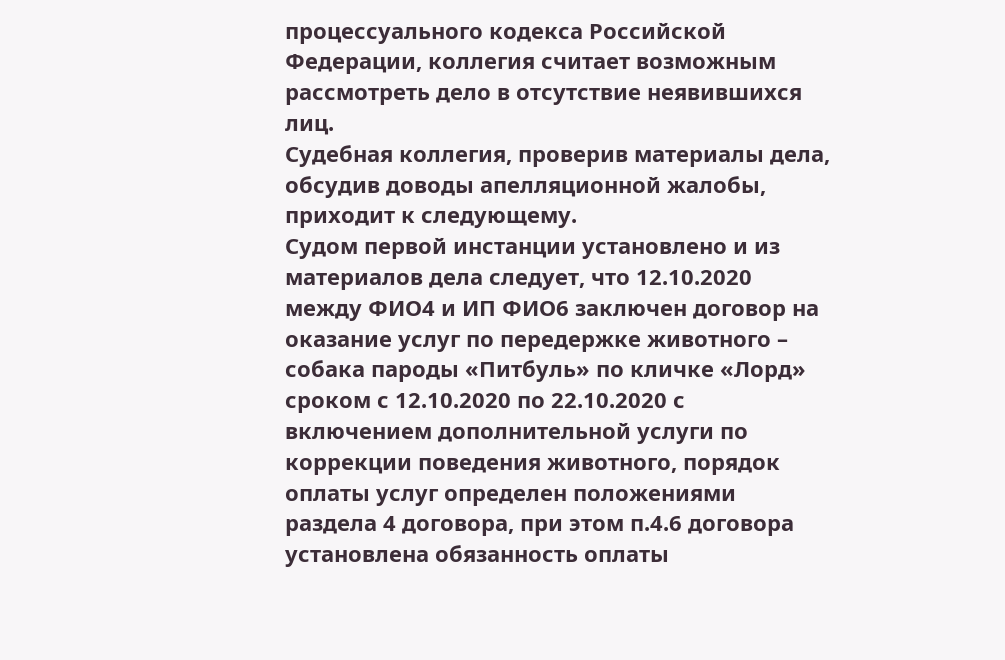процессуального кодекса Российской Федерации, коллегия считает возможным рассмотреть дело в отсутствие неявившихся лиц.
Судебная коллегия, проверив материалы дела, обсудив доводы апелляционной жалобы, приходит к следующему.
Судом первой инстанции установлено и из материалов дела следует, что 12.10.2020 между ФИО4 и ИП ФИО6 заключен договор на оказание услуг по передержке животного – собака пароды «Питбуль» по кличке «Лорд» сроком с 12.10.2020 по 22.10.2020 с включением дополнительной услуги по коррекции поведения животного, порядок оплаты услуг определен положениями раздела 4 договора, при этом п.4.6 договора установлена обязанность оплаты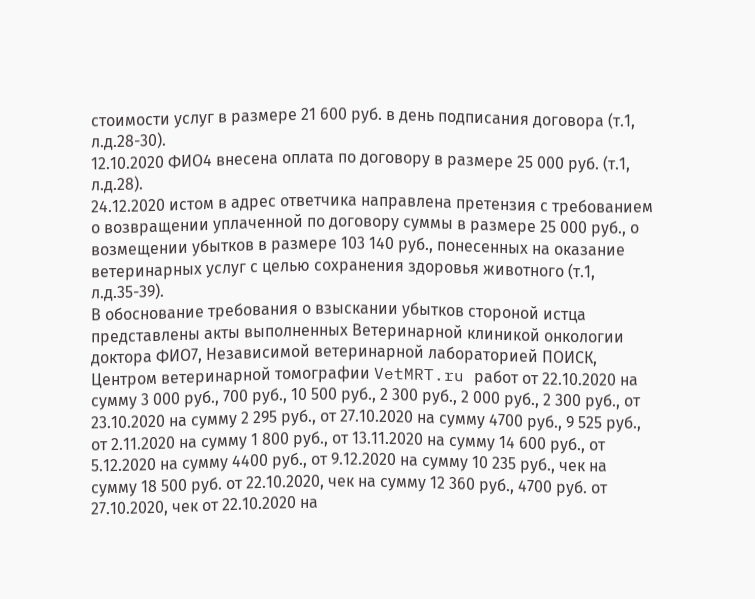стоимости услуг в размере 21 600 руб. в день подписания договора (т.1, л.д.28-30).
12.10.2020 ФИО4 внесена оплата по договору в размере 25 000 руб. (т.1, л.д.28).
24.12.2020 истом в адрес ответчика направлена претензия с требованием о возвращении уплаченной по договору суммы в размере 25 000 руб., о возмещении убытков в размере 103 140 руб., понесенных на оказание ветеринарных услуг с целью сохранения здоровья животного (т.1, л.д.35-39).
В обоснование требования о взыскании убытков стороной истца представлены акты выполненных Ветеринарной клиникой онкологии доктора ФИО7, Независимой ветеринарной лабораторией ПОИСК, Центром ветеринарной томографии VetMRT.ru работ от 22.10.2020 на сумму 3 000 руб., 700 руб., 10 500 руб., 2 300 руб., 2 000 руб., 2 300 руб., от 23.10.2020 на сумму 2 295 руб., от 27.10.2020 на сумму 4700 руб., 9 525 руб., от 2.11.2020 на сумму 1 800 руб., от 13.11.2020 на сумму 14 600 руб., от 5.12.2020 на сумму 4400 руб., от 9.12.2020 на сумму 10 235 руб., чек на сумму 18 500 руб. от 22.10.2020, чек на сумму 12 360 руб., 4700 руб. от 27.10.2020, чек от 22.10.2020 на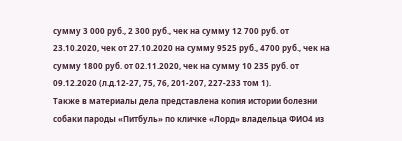сумму 3 000 руб., 2 300 руб., чек на сумму 12 700 руб. от 23.10.2020, чек от 27.10.2020 на сумму 9525 руб., 4700 руб., чек на сумму 1800 руб. от 02.11.2020, чек на сумму 10 235 руб. от 09.12.2020 (л.д.12-27, 75, 76, 201-207, 227-233 том 1).
Также в материалы дела представлена копия истории болезни собаки пароды «Питбуль» по кличке «Лорд» владельца ФИО4 из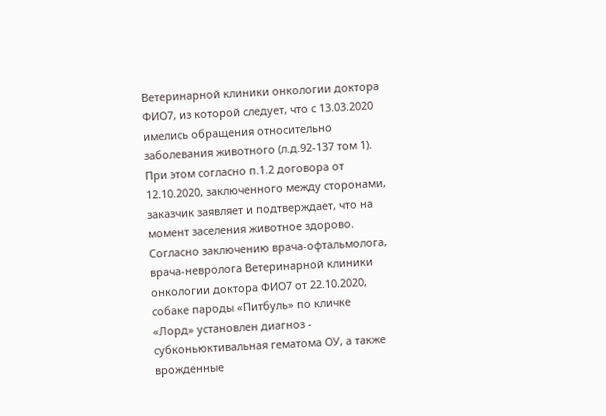Ветеринарной клиники онкологии доктора ФИО7, из которой следует, что с 13.03.2020 имелись обращения относительно заболевания животного (л.д.92-137 том 1).
При этом согласно п.1.2 договора от 12.10.2020, заключенного между сторонами, заказчик заявляет и подтверждает, что на момент заселения животное здорово.
Согласно заключению врача-офтальмолога, врача-невролога Ветеринарной клиники онкологии доктора ФИО7 от 22.10.2020, собаке пароды «Питбуль» по кличке «Лорд» установлен диагноз - субконьюктивальная гематома ОУ, а также врожденные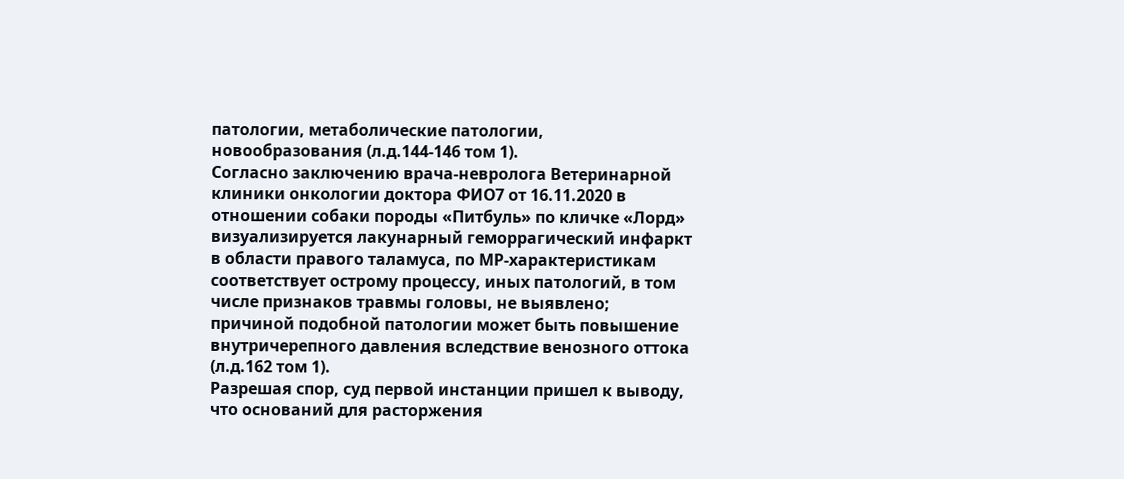патологии, метаболические патологии, новообразования (л.д.144-146 том 1).
Согласно заключению врача-невролога Ветеринарной клиники онкологии доктора ФИО7 от 16.11.2020 в отношении собаки породы «Питбуль» по кличке «Лорд» визуализируется лакунарный геморрагический инфаркт в области правого таламуса, по МР-характеристикам соответствует острому процессу, иных патологий, в том числе признаков травмы головы, не выявлено; причиной подобной патологии может быть повышение внутричерепного давления вследствие венозного оттока (л.д.162 том 1).
Разрешая спор, суд первой инстанции пришел к выводу, что оснований для расторжения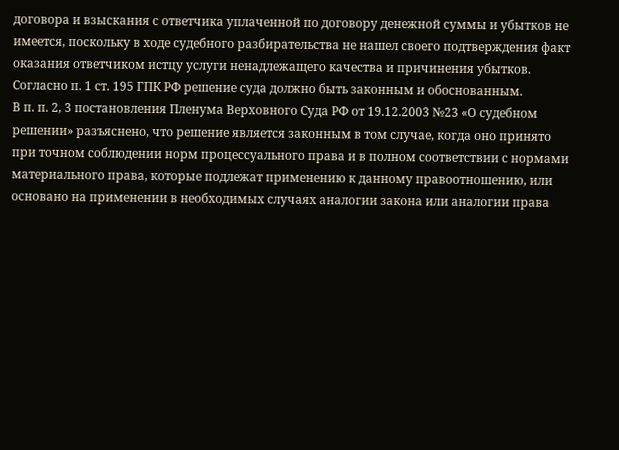договора и взыскания с ответчика уплаченной по договору денежной суммы и убытков не имеется, поскольку в ходе судебного разбирательства не нашел своего подтверждения факт оказания ответчиком истцу услуги ненадлежащего качества и причинения убытков.
Согласно п. 1 ст. 195 ГПК РФ решение суда должно быть законным и обоснованным.
В п. п. 2, 3 постановления Пленума Верховного Суда РФ от 19.12.2003 №23 «О судебном решении» разъяснено, что решение является законным в том случае, когда оно принято при точном соблюдении норм процессуального права и в полном соответствии с нормами материального права, которые подлежат применению к данному правоотношению, или основано на применении в необходимых случаях аналогии закона или аналогии права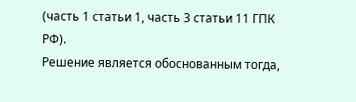(часть 1 статьи 1, часть 3 статьи 11 ГПК РФ).
Решение является обоснованным тогда,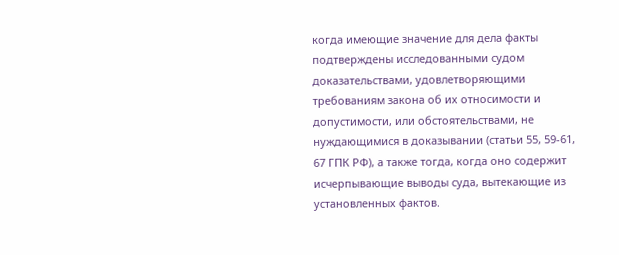когда имеющие значение для дела факты подтверждены исследованными судом доказательствами, удовлетворяющими требованиям закона об их относимости и допустимости, или обстоятельствами, не нуждающимися в доказывании (статьи 55, 59-61, 67 ГПК РФ), а также тогда, когда оно содержит исчерпывающие выводы суда, вытекающие из установленных фактов.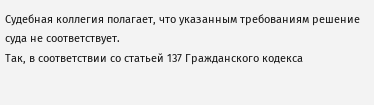Судебная коллегия полагает, что указанным требованиям решение суда не соответствует.
Так, в соответствии со статьей 137 Гражданского кодекса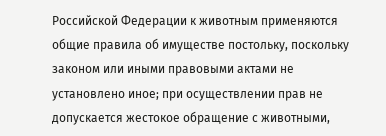Российской Федерации к животным применяются общие правила об имуществе постольку, поскольку законом или иными правовыми актами не установлено иное; при осуществлении прав не допускается жестокое обращение с животными,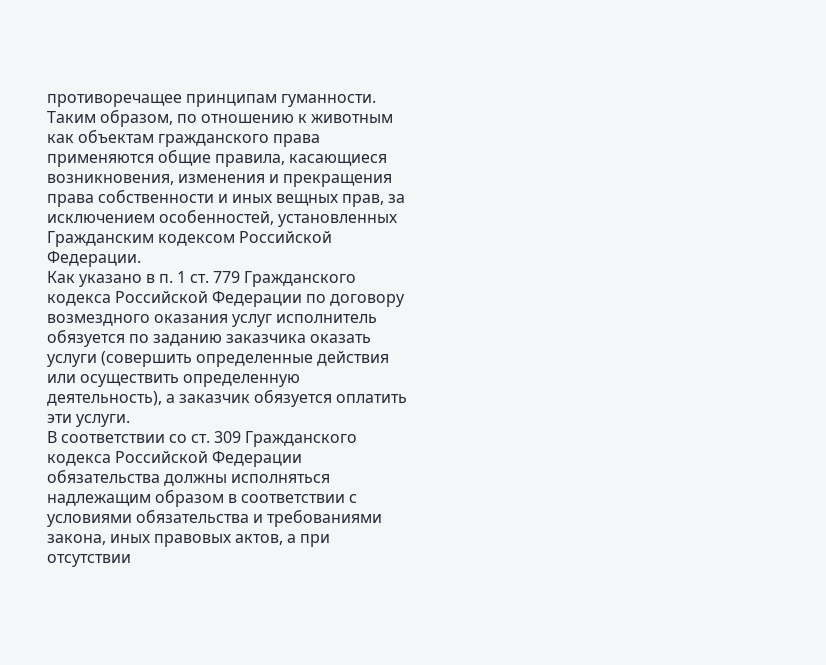противоречащее принципам гуманности.
Таким образом, по отношению к животным как объектам гражданского права применяются общие правила, касающиеся возникновения, изменения и прекращения права собственности и иных вещных прав, за исключением особенностей, установленных Гражданским кодексом Российской Федерации.
Как указано в п. 1 ст. 779 Гражданского кодекса Российской Федерации по договору возмездного оказания услуг исполнитель обязуется по заданию заказчика оказать услуги (совершить определенные действия или осуществить определенную деятельность), а заказчик обязуется оплатить эти услуги.
В соответствии со ст. 309 Гражданского кодекса Российской Федерации обязательства должны исполняться надлежащим образом в соответствии с условиями обязательства и требованиями закона, иных правовых актов, а при отсутствии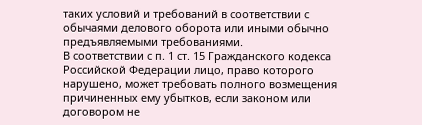таких условий и требований в соответствии с обычаями делового оборота или иными обычно предъявляемыми требованиями.
В соответствии с п. 1 ст. 15 Гражданского кодекса Российской Федерации лицо, право которого нарушено, может требовать полного возмещения причиненных ему убытков, если законом или договором не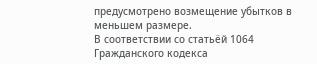предусмотрено возмещение убытков в меньшем размере.
В соответствии со статьёй 1064 Гражданского кодекса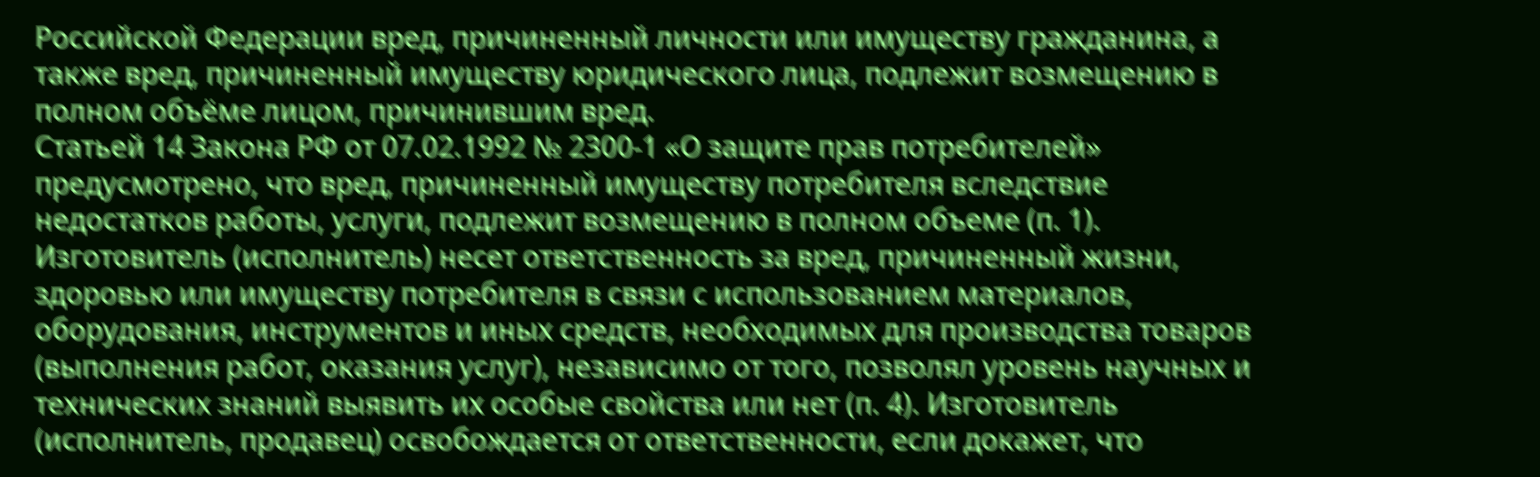Российской Федерации вред, причиненный личности или имуществу гражданина, а также вред, причиненный имуществу юридического лица, подлежит возмещению в полном объёме лицом, причинившим вред.
Статьей 14 Закона РФ от 07.02.1992 № 2300-1 «О защите прав потребителей» предусмотрено, что вред, причиненный имуществу потребителя вследствие недостатков работы, услуги, подлежит возмещению в полном объеме (п. 1). Изготовитель (исполнитель) несет ответственность за вред, причиненный жизни, здоровью или имуществу потребителя в связи с использованием материалов, оборудования, инструментов и иных средств, необходимых для производства товаров (выполнения работ, оказания услуг), независимо от того, позволял уровень научных и технических знаний выявить их особые свойства или нет (п. 4). Изготовитель (исполнитель, продавец) освобождается от ответственности, если докажет, что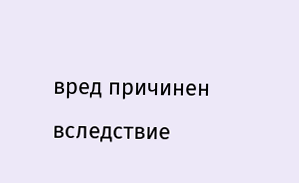вред причинен вследствие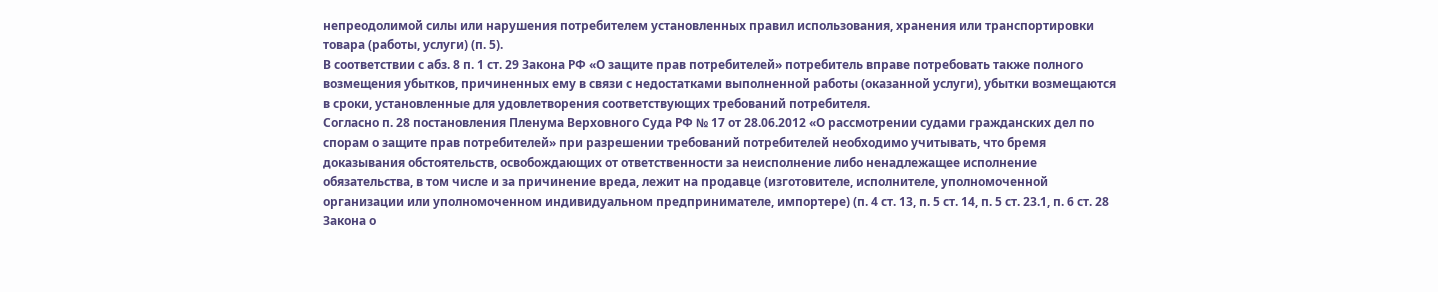непреодолимой силы или нарушения потребителем установленных правил использования, хранения или транспортировки товара (работы, услуги) (п. 5).
В соответствии с абз. 8 п. 1 ст. 29 Закона РФ «О защите прав потребителей» потребитель вправе потребовать также полного возмещения убытков, причиненных ему в связи с недостатками выполненной работы (оказанной услуги), убытки возмещаются в сроки, установленные для удовлетворения соответствующих требований потребителя.
Согласно п. 28 постановления Пленума Верховного Суда РФ № 17 от 28.06.2012 «О рассмотрении судами гражданских дел по спорам о защите прав потребителей» при разрешении требований потребителей необходимо учитывать, что бремя доказывания обстоятельств, освобождающих от ответственности за неисполнение либо ненадлежащее исполнение обязательства, в том числе и за причинение вреда, лежит на продавце (изготовителе, исполнителе, уполномоченной организации или уполномоченном индивидуальном предпринимателе, импортере) (п. 4 ст. 13, п. 5 ст. 14, п. 5 ст. 23.1, п. 6 ст. 28 Закона о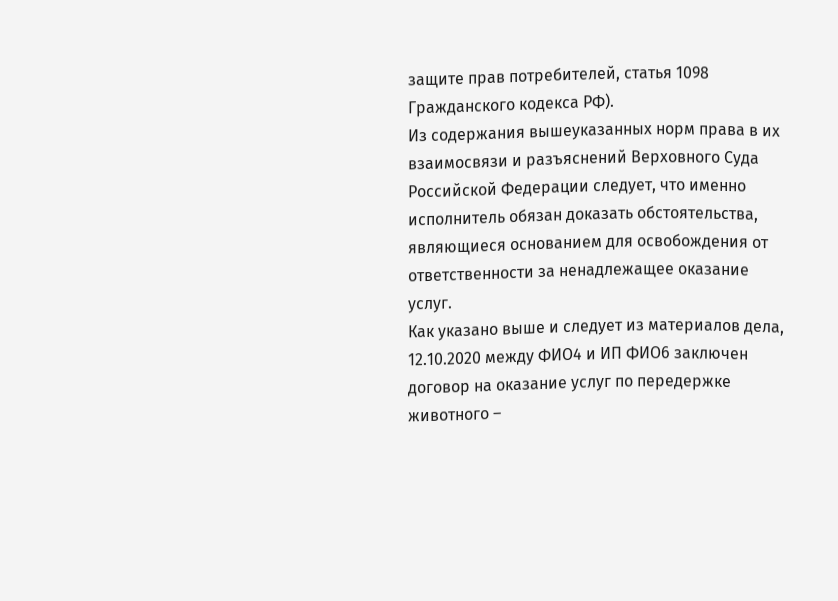защите прав потребителей, статья 1098 Гражданского кодекса РФ).
Из содержания вышеуказанных норм права в их взаимосвязи и разъяснений Верховного Суда Российской Федерации следует, что именно исполнитель обязан доказать обстоятельства, являющиеся основанием для освобождения от ответственности за ненадлежащее оказание услуг.
Как указано выше и следует из материалов дела, 12.10.2020 между ФИО4 и ИП ФИО6 заключен договор на оказание услуг по передержке животного –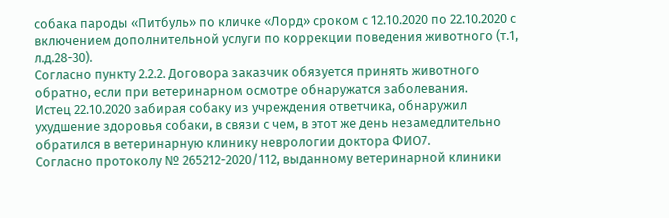собака пароды «Питбуль» по кличке «Лорд» сроком с 12.10.2020 по 22.10.2020 с включением дополнительной услуги по коррекции поведения животного (т.1, л.д.28-30).
Согласно пункту 2.2.2. Договора заказчик обязуется принять животного обратно, если при ветеринарном осмотре обнаружатся заболевания.
Истец 22.10.2020 забирая собаку из учреждения ответчика, обнаружил ухудшение здоровья собаки, в связи с чем, в этот же день незамедлительно обратился в ветеринарную клинику неврологии доктора ФИО7.
Согласно протоколу № 265212-2020/112, выданному ветеринарной клиники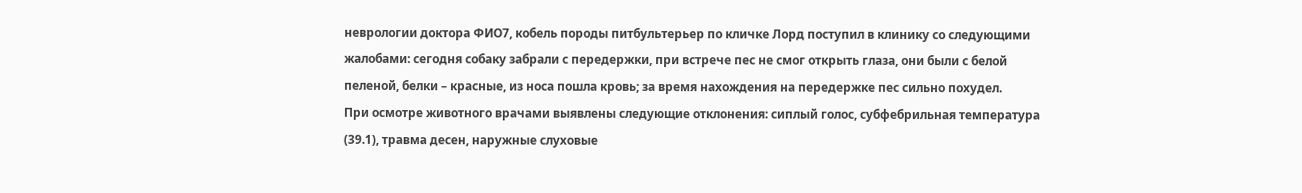неврологии доктора ФИО7, кобель породы питбультерьер по кличке Лорд поступил в клинику со следующими жалобами: сегодня собаку забрали с передержки, при встрече пес не смог открыть глаза, они были с белой пеленой, белки – красные, из носа пошла кровь; за время нахождения на передержке пес сильно похудел.
При осмотре животного врачами выявлены следующие отклонения: сиплый голос, субфебрильная температура (39.1), травма десен, наружные слуховые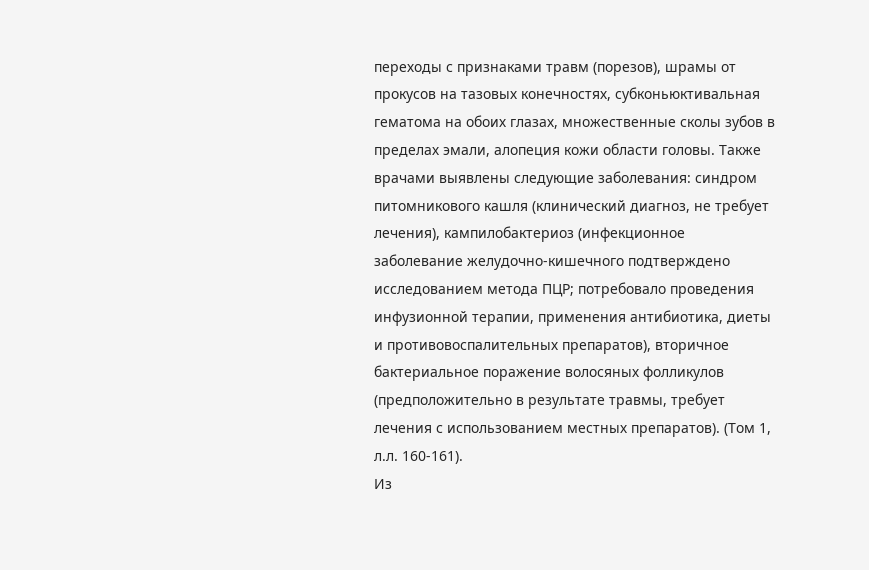переходы с признаками травм (порезов), шрамы от прокусов на тазовых конечностях, субконьюктивальная гематома на обоих глазах, множественные сколы зубов в пределах эмали, алопеция кожи области головы. Также врачами выявлены следующие заболевания: синдром питомникового кашля (клинический диагноз, не требует лечения), кампилобактериоз (инфекционное заболевание желудочно-кишечного подтверждено исследованием метода ПЦР; потребовало проведения инфузионной терапии, применения антибиотика, диеты и противовоспалительных препаратов), вторичное бактериальное поражение волосяных фолликулов (предположительно в результате травмы, требует лечения с использованием местных препаратов). (Том 1, л.л. 160-161).
Из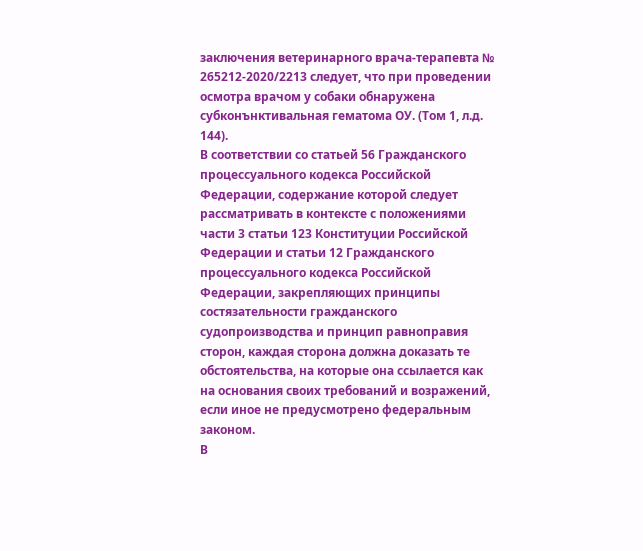заключения ветеринарного врача-терапевта № 265212-2020/2213 следует, что при проведении осмотра врачом у собаки обнаружена субконънктивальная гематома ОУ. (Том 1, л.д. 144).
В соответствии со статьей 56 Гражданского процессуального кодекса Российской Федерации, содержание которой следует рассматривать в контексте с положениями части 3 статьи 123 Конституции Российской Федерации и статьи 12 Гражданского процессуального кодекса Российской Федерации, закрепляющих принципы состязательности гражданского судопроизводства и принцип равноправия сторон, каждая сторона должна доказать те обстоятельства, на которые она ссылается как на основания своих требований и возражений, если иное не предусмотрено федеральным законом.
В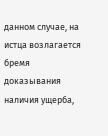данном случае, на истца возлагается бремя доказывания наличия ущерба,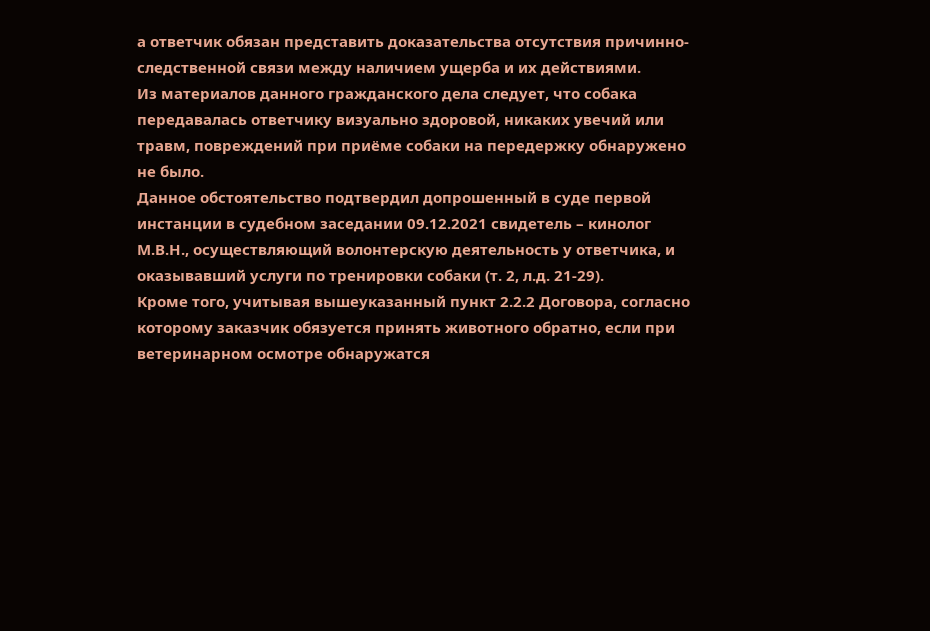а ответчик обязан представить доказательства отсутствия причинно-следственной связи между наличием ущерба и их действиями.
Из материалов данного гражданского дела следует, что собака передавалась ответчику визуально здоровой, никаких увечий или травм, повреждений при приёме собаки на передержку обнаружено не было.
Данное обстоятельство подтвердил допрошенный в суде первой инстанции в судебном заседании 09.12.2021 свидетель – кинолог М.В.Н., осуществляющий волонтерскую деятельность у ответчика, и оказывавший услуги по тренировки собаки (т. 2, л.д. 21-29).
Кроме того, учитывая вышеуказанный пункт 2.2.2 Договора, согласно которому заказчик обязуется принять животного обратно, если при ветеринарном осмотре обнаружатся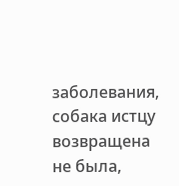заболевания, собака истцу возвращена не была,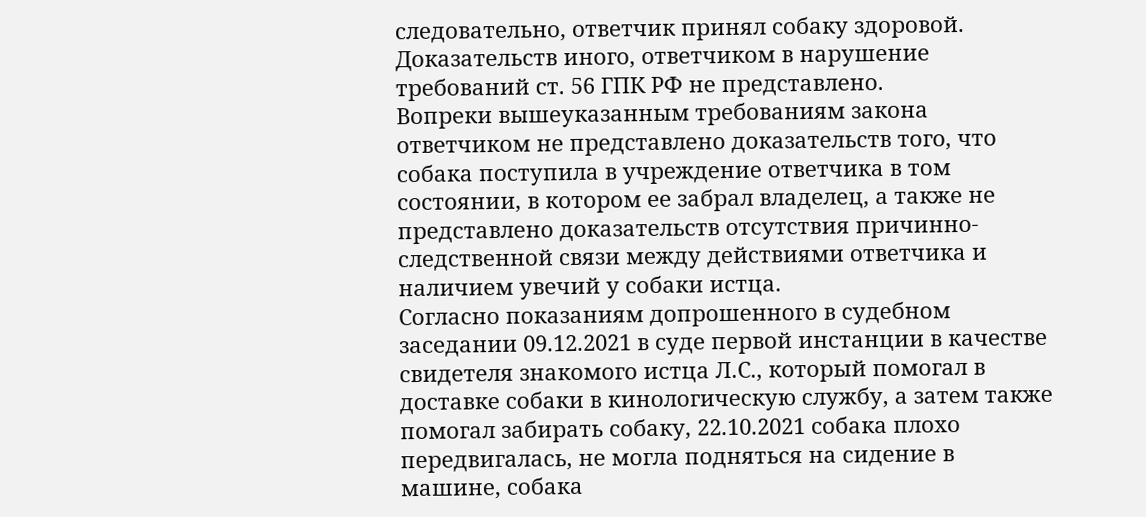следовательно, ответчик принял собаку здоровой. Доказательств иного, ответчиком в нарушение требований ст. 56 ГПК РФ не представлено.
Вопреки вышеуказанным требованиям закона ответчиком не представлено доказательств того, что собака поступила в учреждение ответчика в том состоянии, в котором ее забрал владелец, а также не представлено доказательств отсутствия причинно-следственной связи между действиями ответчика и наличием увечий у собаки истца.
Согласно показаниям допрошенного в судебном заседании 09.12.2021 в суде первой инстанции в качестве свидетеля знакомого истца Л.С., который помогал в доставке собаки в кинологическую службу, а затем также помогал забирать собаку, 22.10.2021 собака плохо передвигалась, не могла подняться на сидение в машине, собака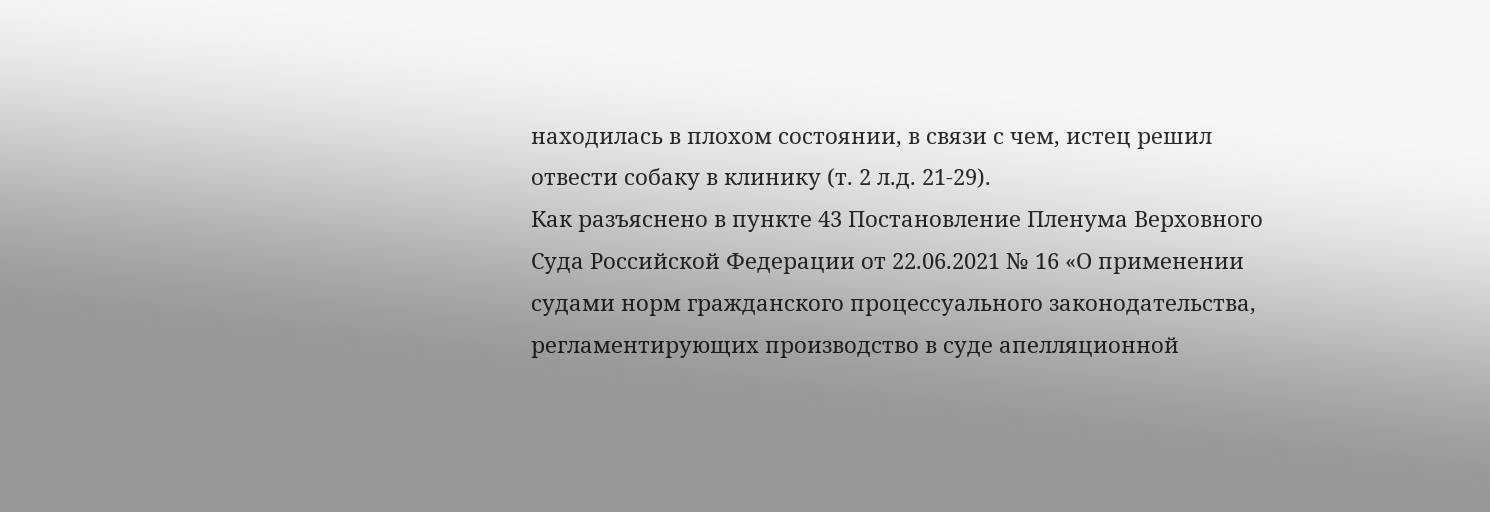находилась в плохом состоянии, в связи с чем, истец решил отвести собаку в клинику (т. 2 л.д. 21-29).
Как разъяснено в пункте 43 Постановление Пленума Верховного Суда Российской Федерации от 22.06.2021 № 16 «О применении судами норм гражданского процессуального законодательства, регламентирующих производство в суде апелляционной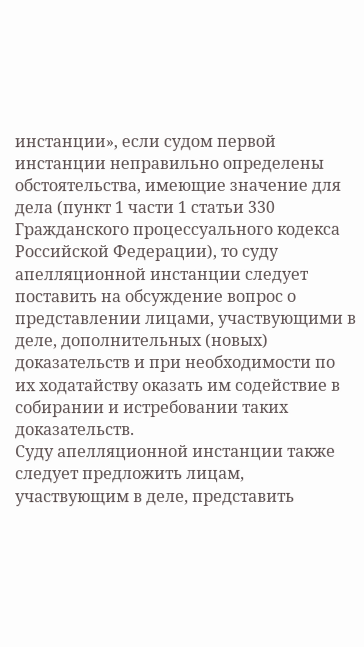инстанции», если судом первой инстанции неправильно определены обстоятельства, имеющие значение для дела (пункт 1 части 1 статьи 330 Гражданского процессуального кодекса Российской Федерации), то суду апелляционной инстанции следует поставить на обсуждение вопрос о представлении лицами, участвующими в деле, дополнительных (новых) доказательств и при необходимости по их ходатайству оказать им содействие в собирании и истребовании таких доказательств.
Суду апелляционной инстанции также следует предложить лицам, участвующим в деле, представить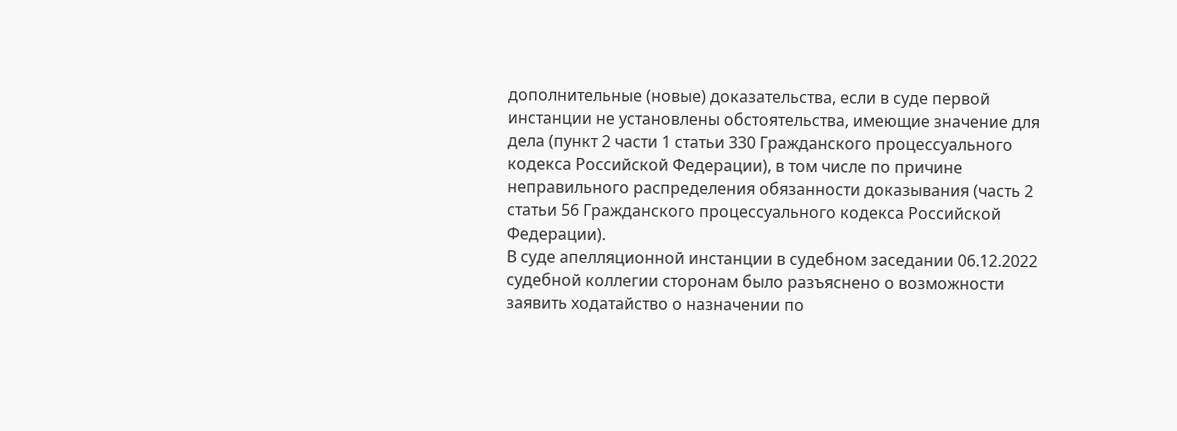дополнительные (новые) доказательства, если в суде первой инстанции не установлены обстоятельства, имеющие значение для дела (пункт 2 части 1 статьи 330 Гражданского процессуального кодекса Российской Федерации), в том числе по причине неправильного распределения обязанности доказывания (часть 2 статьи 56 Гражданского процессуального кодекса Российской Федерации).
В суде апелляционной инстанции в судебном заседании 06.12.2022 судебной коллегии сторонам было разъяснено о возможности заявить ходатайство о назначении по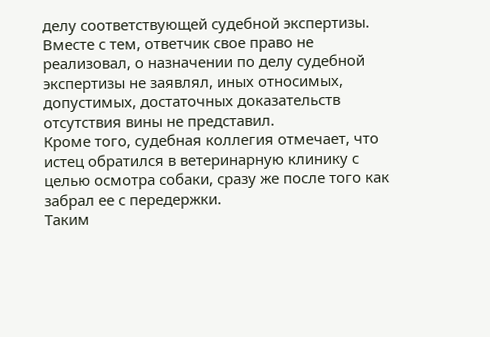делу соответствующей судебной экспертизы.
Вместе с тем, ответчик свое право не реализовал, о назначении по делу судебной экспертизы не заявлял, иных относимых, допустимых, достаточных доказательств отсутствия вины не представил.
Кроме того, судебная коллегия отмечает, что истец обратился в ветеринарную клинику с целью осмотра собаки, сразу же после того как забрал ее с передержки.
Таким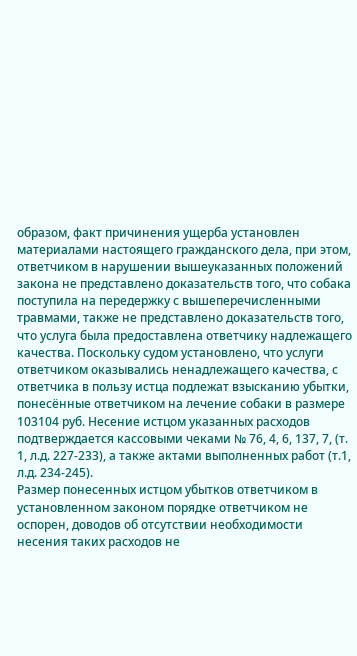образом, факт причинения ущерба установлен материалами настоящего гражданского дела, при этом, ответчиком в нарушении вышеуказанных положений закона не представлено доказательств того, что собака поступила на передержку с вышеперечисленными травмами, также не представлено доказательств того, что услуга была предоставлена ответчику надлежащего качества. Поскольку судом установлено, что услуги ответчиком оказывались ненадлежащего качества, с ответчика в пользу истца подлежат взысканию убытки, понесённые ответчиком на лечение собаки в размере 103104 руб. Несение истцом указанных расходов подтверждается кассовыми чеками № 76, 4, 6, 137, 7, (т. 1, л.д. 227-233), а также актами выполненных работ (т.1, л.д. 234-245).
Размер понесенных истцом убытков ответчиком в установленном законом порядке ответчиком не оспорен, доводов об отсутствии необходимости несения таких расходов не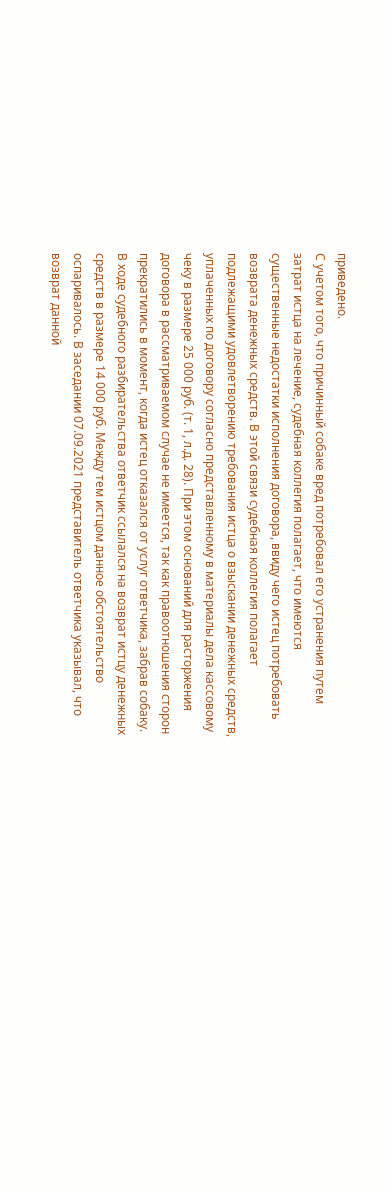приведено.
С учетом того, что причинный собаке вред потребовал его устранения путем затрат истца на лечение, судебная коллегия полагает, что имеются существенные недостатки исполнения договора, ввиду чего истец потребовать возврата денежных средств. В этой связи судебная коллегия полагает подлежащими удовлетворению требования истца о взыскании денежных средств, уплаченных по договору согласно представленному в материалы дела кассовому чеку в размере 25 000 руб. (т. 1, л.д. 28). При этом оснований для расторжения договора в рассматриваемом случае не имеется, так как правоотношения сторон прекратились в момент, когда истец отказался от услуг ответчика, забрав собаку.
В ходе судебного разбирательства ответчик ссылался на возврат истцу денежных средств в размере 14 000 руб. Между тем истцом данное обстоятельство оспаривалось. В заседании 07.09.2021 представитель ответчика указывал, что возврат данной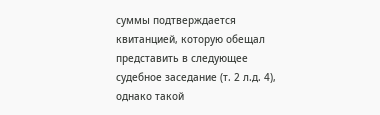суммы подтверждается квитанцией, которую обещал представить в следующее судебное заседание (т. 2 л.д. 4), однако такой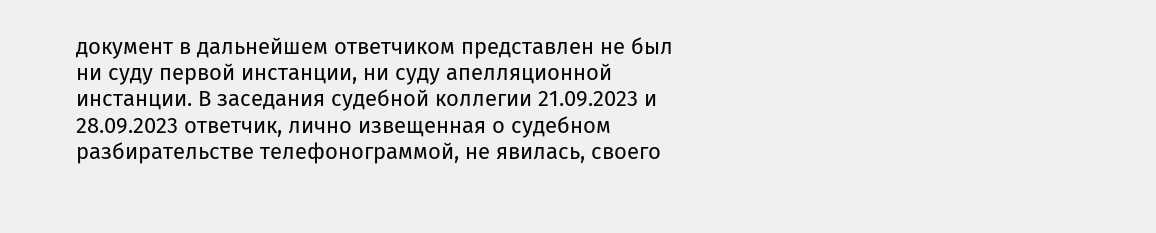документ в дальнейшем ответчиком представлен не был ни суду первой инстанции, ни суду апелляционной инстанции. В заседания судебной коллегии 21.09.2023 и 28.09.2023 ответчик, лично извещенная о судебном разбирательстве телефонограммой, не явилась, своего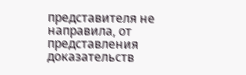представителя не направила, от представления доказательств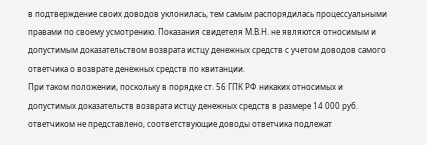в подтверждение своих доводов уклонилась, тем самым распорядилась процессуальными правами по своему усмотрению. Показания свидетеля М.В.Н. не являются относимым и допустимым доказательством возврата истцу денежных средств с учетом доводов самого ответчика о возврате денежных средств по квитанции.
При таком положении, поскольку в порядке ст. 56 ГПК РФ никаких относимых и допустимых доказательств возврата истцу денежных средств в размере 14 000 руб. ответчиком не представлено, соответствующие доводы ответчика подлежат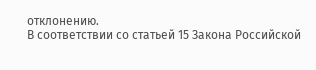отклонению.
В соответствии со статьей 15 Закона Российской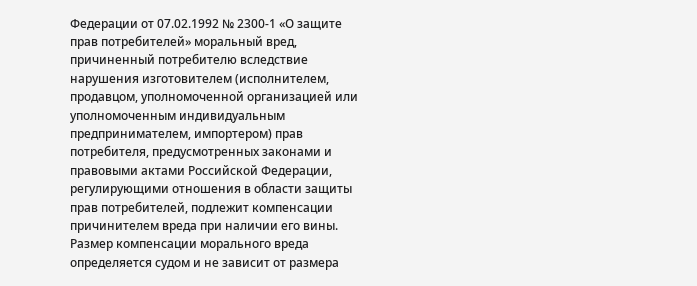Федерации от 07.02.1992 № 2300-1 «О защите прав потребителей» моральный вред, причиненный потребителю вследствие нарушения изготовителем (исполнителем, продавцом, уполномоченной организацией или уполномоченным индивидуальным предпринимателем, импортером) прав потребителя, предусмотренных законами и правовыми актами Российской Федерации, регулирующими отношения в области защиты прав потребителей, подлежит компенсации причинителем вреда при наличии его вины. Размер компенсации морального вреда определяется судом и не зависит от размера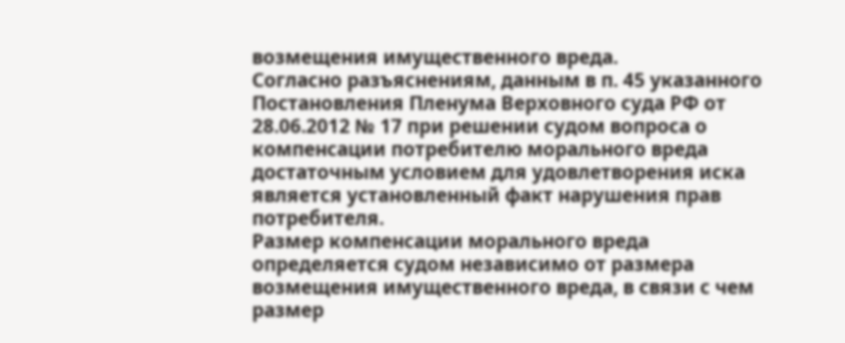возмещения имущественного вреда.
Согласно разъяснениям, данным в п. 45 указанного Постановления Пленума Верховного суда РФ от 28.06.2012 № 17 при решении судом вопроса о компенсации потребителю морального вреда достаточным условием для удовлетворения иска является установленный факт нарушения прав потребителя.
Размер компенсации морального вреда определяется судом независимо от размера возмещения имущественного вреда, в связи с чем размер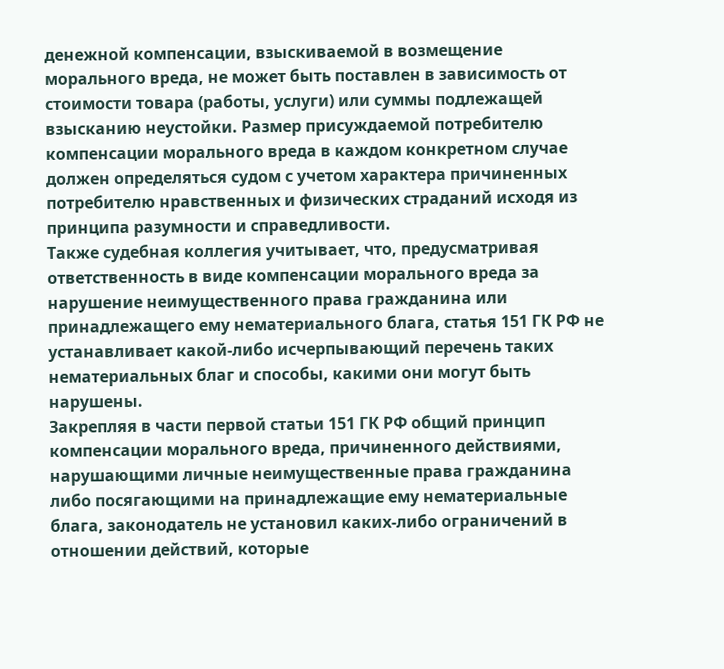денежной компенсации, взыскиваемой в возмещение морального вреда, не может быть поставлен в зависимость от стоимости товара (работы, услуги) или суммы подлежащей взысканию неустойки. Размер присуждаемой потребителю компенсации морального вреда в каждом конкретном случае должен определяться судом с учетом характера причиненных потребителю нравственных и физических страданий исходя из принципа разумности и справедливости.
Также судебная коллегия учитывает, что, предусматривая ответственность в виде компенсации морального вреда за нарушение неимущественного права гражданина или принадлежащего ему нематериального блага, статья 151 ГК РФ не устанавливает какой-либо исчерпывающий перечень таких нематериальных благ и способы, какими они могут быть нарушены.
Закрепляя в части первой статьи 151 ГК РФ общий принцип компенсации морального вреда, причиненного действиями, нарушающими личные неимущественные права гражданина либо посягающими на принадлежащие ему нематериальные блага, законодатель не установил каких-либо ограничений в отношении действий, которые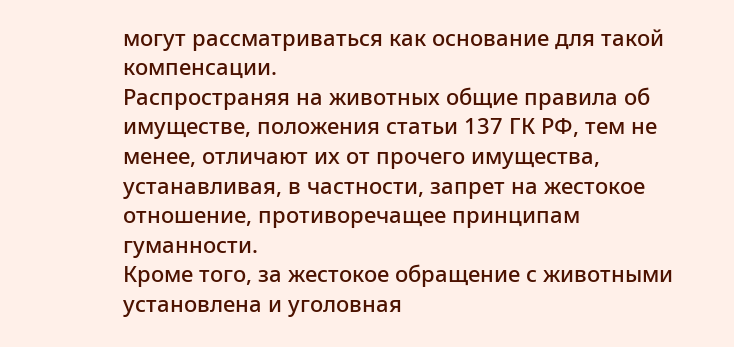могут рассматриваться как основание для такой компенсации.
Распространяя на животных общие правила об имуществе, положения статьи 137 ГК РФ, тем не менее, отличают их от прочего имущества, устанавливая, в частности, запрет на жестокое отношение, противоречащее принципам гуманности.
Кроме того, за жестокое обращение с животными установлена и уголовная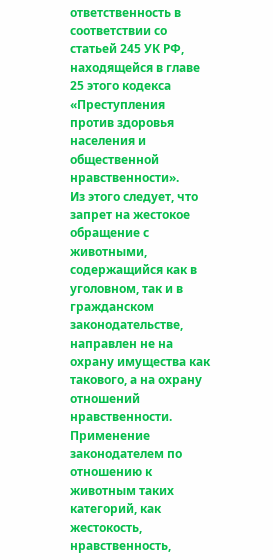ответственность в соответствии со статьей 245 УК РФ, находящейся в главе 25 этого кодекса «Преступления против здоровья населения и общественной нравственности».
Из этого следует, что запрет на жестокое обращение с животными, содержащийся как в уголовном, так и в гражданском законодательстве, направлен не на охрану имущества как такового, а на охрану отношений нравственности.
Применение законодателем по отношению к животным таких категорий, как жестокость, нравственность,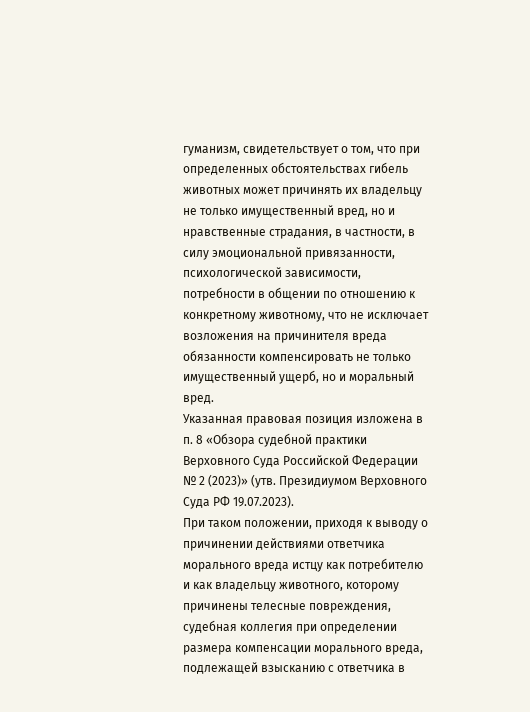гуманизм, свидетельствует о том, что при определенных обстоятельствах гибель животных может причинять их владельцу не только имущественный вред, но и нравственные страдания, в частности, в силу эмоциональной привязанности, психологической зависимости, потребности в общении по отношению к конкретному животному, что не исключает возложения на причинителя вреда обязанности компенсировать не только имущественный ущерб, но и моральный вред.
Указанная правовая позиция изложена в п. 8 «Обзора судебной практики Верховного Суда Российской Федерации № 2 (2023)» (утв. Президиумом Верховного Суда РФ 19.07.2023).
При таком положении, приходя к выводу о причинении действиями ответчика морального вреда истцу как потребителю и как владельцу животного, которому причинены телесные повреждения, судебная коллегия при определении размера компенсации морального вреда, подлежащей взысканию с ответчика в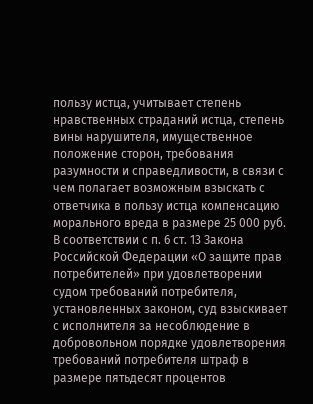пользу истца, учитывает степень нравственных страданий истца, степень вины нарушителя, имущественное положение сторон, требования разумности и справедливости, в связи с чем полагает возможным взыскать с ответчика в пользу истца компенсацию морального вреда в размере 25 000 руб.
В соответствии с п. 6 ст. 13 Закона Российской Федерации «О защите прав потребителей» при удовлетворении судом требований потребителя, установленных законом, суд взыскивает с исполнителя за несоблюдение в добровольном порядке удовлетворения требований потребителя штраф в размере пятьдесят процентов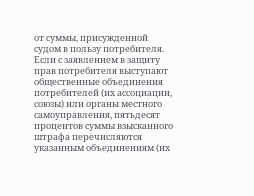от суммы, присужденной судом в пользу потребителя. Если с заявлением в защиту прав потребителя выступают общественные объединения потребителей (их ассоциации, союзы) или органы местного самоуправления, пятьдесят процентов суммы взысканного штрафа перечисляются указанным объединениям (их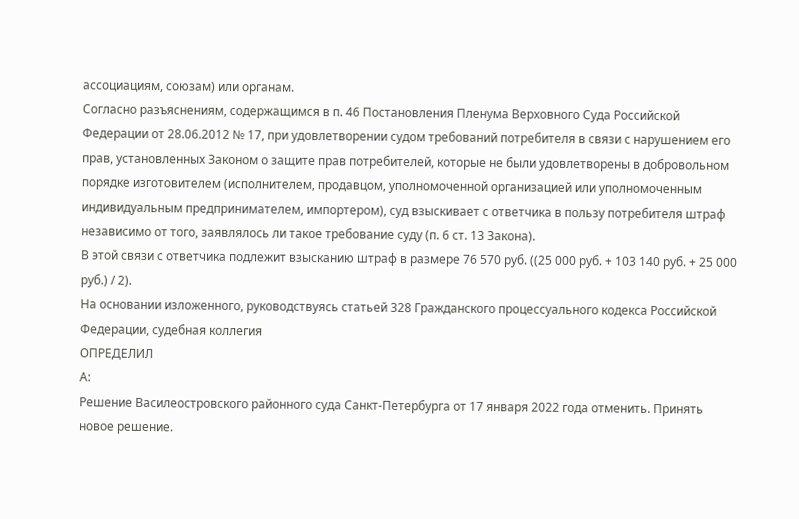ассоциациям, союзам) или органам.
Согласно разъяснениям, содержащимся в п. 46 Постановления Пленума Верховного Суда Российской Федерации от 28.06.2012 № 17, при удовлетворении судом требований потребителя в связи с нарушением его прав, установленных Законом о защите прав потребителей, которые не были удовлетворены в добровольном порядке изготовителем (исполнителем, продавцом, уполномоченной организацией или уполномоченным индивидуальным предпринимателем, импортером), суд взыскивает с ответчика в пользу потребителя штраф независимо от того, заявлялось ли такое требование суду (п. 6 ст. 13 Закона).
В этой связи с ответчика подлежит взысканию штраф в размере 76 570 руб. ((25 000 руб. + 103 140 руб. + 25 000 руб.) / 2).
На основании изложенного, руководствуясь статьей 328 Гражданского процессуального кодекса Российской Федерации, судебная коллегия
ОПРЕДЕЛИЛ
А:
Решение Василеостровского районного суда Санкт-Петербурга от 17 января 2022 года отменить. Принять новое решение.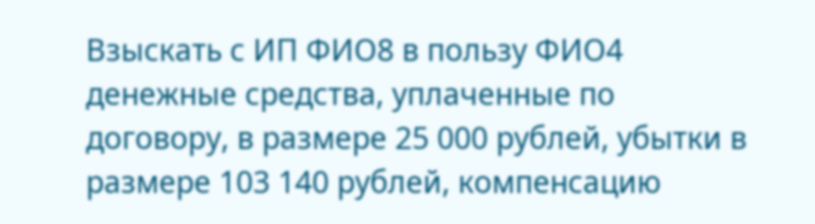Взыскать с ИП ФИО8 в пользу ФИО4 денежные средства, уплаченные по договору, в размере 25 000 рублей, убытки в размере 103 140 рублей, компенсацию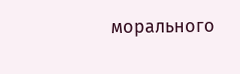морального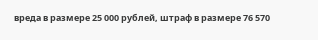вреда в размере 25 000 рублей, штраф в размере 76 570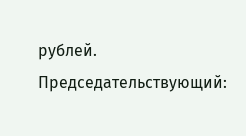рублей.
Председательствующий: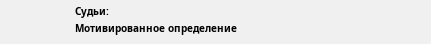Судьи:
Мотивированное определение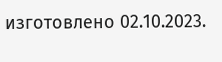изготовлено 02.10.2023.